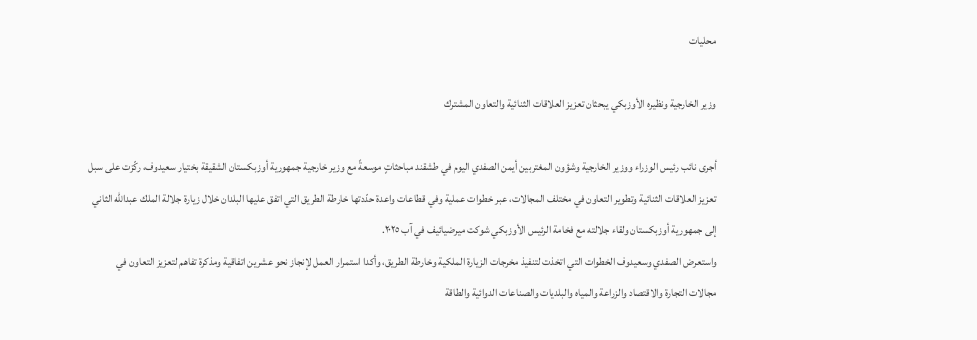محليات

وزير الخارجية ونظيره الأوزبكي يبحثان تعزيز العلاقات الثنائية والتعاون المشترك

أجرى نائب رئيس الوزراء ووزير الخارجية وشؤون المغتربين أيمن الصفدي اليوم في طشقند مباحثاتٍ موسعةً مع وزير خارجية جمهورية أوزبكستان الشقيقة بختيار سعيدوف، ركّزت على سبل تعزيز العلاقات الثنائية وتطوير التعاون في مختلف المجالات، عبر خطوات عملية وفي قطاعات واعدة حدّدتها خارطة الطريق التي اتفق عليها البلدان خلال زيارة جلالة الملك عبدالله الثاني إلى جمهورية أوزبكستان ولقاء جلالته مع فخامة الرئيس الأوزبكي شوكت ميرضيائيف في آب ٢٠٢٥.
واستعرض الصفدي وسعيدوف الخطوات التي اتخذت لتنفيذ مخرجات الزيارة الملكية وخارطة الطريق، وأكدا استمرار العمل لإنجاز نحو عشرين اتفاقية ومذكرة تفاهم لتعزيز التعاون في مجالات التجارة والاقتصاد والزراعة والمياه والبلديات والصناعات الدوائية والطاقة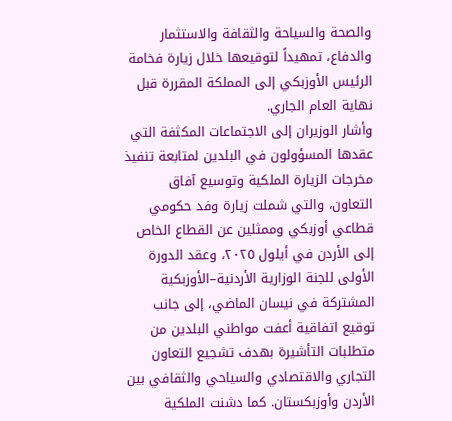والصحة والسياحة والثقافة والاستثمار والدفاع، تمهيداً لتوقيعها خلال زيارة فخامة الرئيس الأوزبكي إلى المملكة المقررة قبل نهاية العام الجاري.
وأشار الوزيران إلى الاجتماعات المكثفة التي عقدها المسؤولون في البلدين لمتابعة تنفيذ مخرجات الزيارة الملكية وتوسيع آفاق التعاون، والتي شملت زيارة وفد حكومي قطاعي أوزبكي وممثلين عن القطاع الخاص إلى الأردن في أيلول ٢٠٢٥، وعقد الدورة الأولى للجنة الوزارية الأردنية–الأوزبكية المشتركة في نيسان الماضي، إلى جانب توقيع اتفاقية أعفت مواطني البلدين من متطلبات التأشيرة بهدف تشجيع التعاون التجاري والاقتصادي والسياحي والثقافي بين الأردن وأوزبكستان. كما دشنت الملكية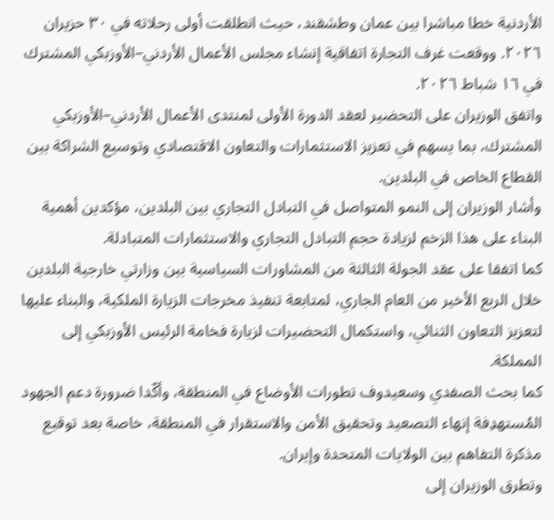الأردنية خطا مباشرا بين عمان وطشقند، حيث انطلقت أولى رحلاته في ٣٠ حزيران ٢٠٢٦. ووقعت غرف التجارة اتفاقية إنشاء مجلس الأعمال الأردني–الأوزبكي المشترك في ١٦ شباط ٢٠٢٦.
واتفق الوزيران على التحضير لعقد الدورة الأولى لمنتدى الأعمال الأردني–الأوزبكي المشترك، بما يسهم في تعزيز الاستثمارات والتعاون الاقتصادي وتوسيع الشراكة بين القطاع الخاص في البلدين.
وأشار الوزيران إلى النمو المتواصل في التبادل التجاري بين البلدين، مؤكدين أهمية البناء على هذا الزخم لزيادة حجم التبادل التجاري والاستثمارات المتبادلة.
كما اتفقا على عقد الجولة الثالثة من المشاورات السياسية بين وزارتي خارجية البلدين خلال الربع الأخير من العام الجاري، لمتابعة تنفيذ مخرجات الزيارة الملكية، والبناء عليها لتعزيز التعاون الثنائي، واستكمال التحضيرات لزيارة فخامة الرئيس الأوزبكي إلى المملكة.
كما بحث الصفدي وسعيدوف تطورات الأوضاع في المنطقة، وأكّدا ضرورة دعم الجهود المُستهدِفة إنهاء التصعيد وتحقيق الأمن والاستقرار في المنطقة، خاصة بعد توقيع مذكرة التفاهم بين الولايات المتحدة وإيران.
وتطرق الوزيران إلى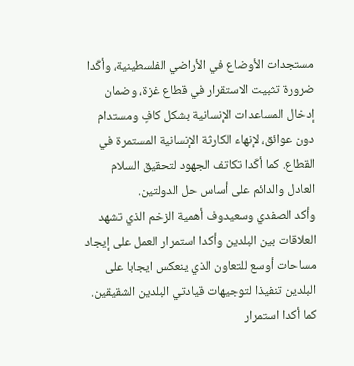مستجدات الأوضاع في الأراضي الفلسطينية، وأكّدا ضرورة تثبيت الاستقرار في قطاع غزة، وضمان إدخال المساعدات الإنسانية بشكل كافٍ ومستدام دون عوائق، لإنهاء الكارثة الإنسانية المستمرة في القطاع. كما أكّدا تكاتف الجهود لتحقيق السلام العادل والدائم على أساس حل الدولتين.
وأكد الصفدي وسعيدوف أهمية الزخم الذي تشهد العلاقات بين البلدين وأكدا استمرار العمل على إيجاد مساحات أوسع للتعاون الذي ينعكس ايجابا على البلدين تنفيذا لتوجيهات قيادتي البلدين الشقيقين.
كما أكدا استمرار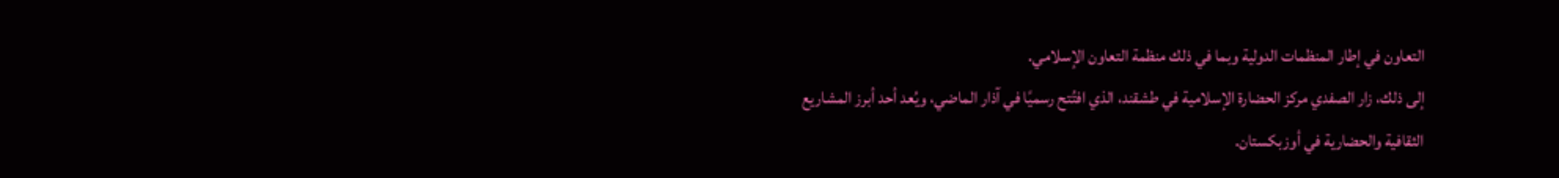التعاون في إطار المنظمات الدولية وبما في ذلك منظمة التعاون الإسلامي.
إلى ذلك، زار الصفدي مركز الحضارة الإسلامية في طشقند، الذي افتُتح رسميًا في آذار الماضي، ويُعد أحد أبرز المشاريع الثقافية والحضارية في أوزبكستان.